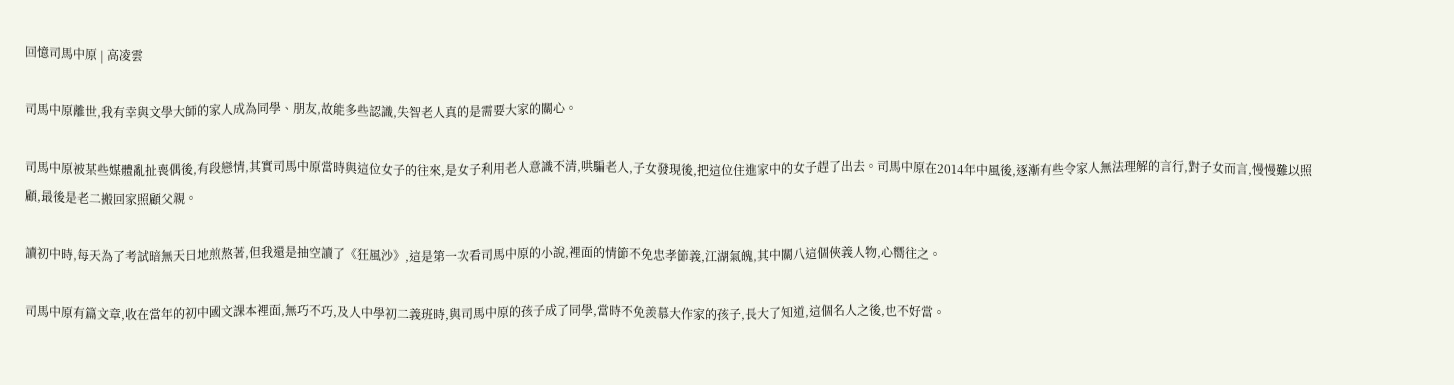回憶司馬中原 | 高凌雲

司馬中原離世,我有幸與文學大師的家人成為同學、朋友,故能多些認識,失智老人真的是需要大家的關心。

司馬中原被某些媒體亂扯喪偶後,有段戀情,其實司馬中原當時與這位女子的往來,是女子利用老人意識不清,哄騙老人,子女發現後,把這位住進家中的女子趕了出去。司馬中原在2014年中風後,逐漸有些令家人無法理解的言行,對子女而言,慢慢難以照顧,最後是老二搬回家照顧父親。

讀初中時,每天為了考試暗無天日地煎熬著,但我還是抽空讀了《狂風沙》,這是第一次看司馬中原的小說,裡面的情節不免忠孝節義,江湖氣魄,其中關八這個俠義人物,心嚮往之。

司馬中原有篇文章,收在當年的初中國文課本裡面,無巧不巧,及人中學初二義班時,與司馬中原的孩子成了同學,當時不免羨慕大作家的孩子,長大了知道,這個名人之後,也不好當。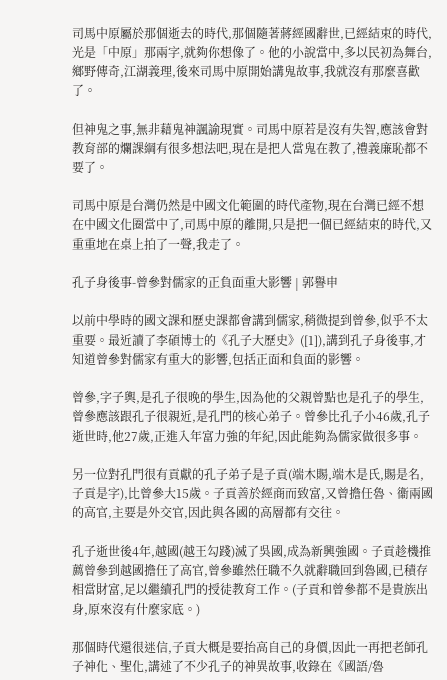司馬中原屬於那個逝去的時代,那個隨著蔣經國辭世,已經結束的時代,光是「中原」那兩字,就夠你想像了。他的小說當中,多以民初為舞台,鄉野傳奇,江湖義理,後來司馬中原開始講鬼故事,我就沒有那麼喜歡了。

但神鬼之事,無非藉鬼神諷諭現實。司馬中原若是沒有失智,應該會對教育部的爛課綱有很多想法吧,現在是把人當鬼在教了,禮義廉恥都不要了。

司馬中原是台灣仍然是中國文化範圍的時代產物,現在台灣已經不想在中國文化圈當中了,司馬中原的離開,只是把一個已經結束的時代,又重重地在桌上拍了一聲,我走了。

孔子身後事-曾參對儒家的正負面重大影響 | 郭譽申

以前中學時的國文課和歷史課都會講到儒家,稍微提到曾參,似乎不太重要。最近讀了李碩博士的《孔子大歷史》([1]),講到孔子身後事,才知道曾參對儒家有重大的影響,包括正面和負面的影響。

曾參,字子輿,是孔子很晚的學生,因為他的父親曾點也是孔子的學生,曾參應該跟孔子很親近,是孔門的核心弟子。曾參比孔子小46歲,孔子逝世時,他27歲,正進入年富力強的年紀,因此能夠為儒家做很多事。

另一位對孔門很有貢獻的孔子弟子是子貢(端木賜,端木是氏,賜是名,子貢是字),比曾參大15歲。子貢善於經商而致富,又曾擔任魯、衞兩國的高官,主要是外交官,因此與各國的高層都有交往。

孔子逝世後4年,越國(越王勾踐)滅了吳國,成為新興強國。子貢趁機推薦曾參到越國擔任了高官,曾參雖然任職不久就辭職回到魯國,已積存相當財富,足以繼續孔門的授徒教育工作。(子貢和曾參都不是貴族出身,原來沒有什麼家底。)

那個時代還很迷信,子貢大概是要抬高自己的身價,因此一再把老師孔子神化、聖化,講述了不少孔子的神異故事,收錄在《國語/魯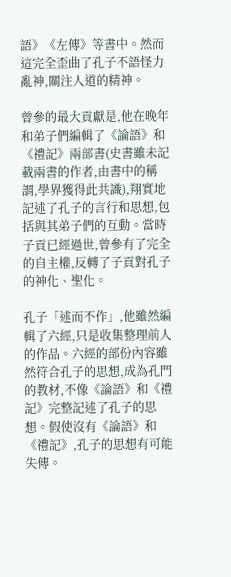語》《左傳》等書中。然而這完全歪曲了孔子不語怪力亂神,關注人道的精神。

曾參的最大貢獻是,他在晚年和弟子們編輯了《論語》和《禮記》兩部書(史書雖未記載兩書的作者,由書中的稱謂,學界獲得此共識),翔實地記述了孔子的言行和思想,包括與其弟子們的互動。當時子貢已經過世,曾參有了完全的自主權,反轉了子貢對孔子的神化、聖化。

孔子「述而不作」,他雖然編輯了六經,只是收集整理前人的作品。六經的部份內容雖然符合孔子的思想,成為孔門的教材,不像《論語》和《禮記》完整記述了孔子的思想。假使沒有《論語》和《禮記》,孔子的思想有可能失傳。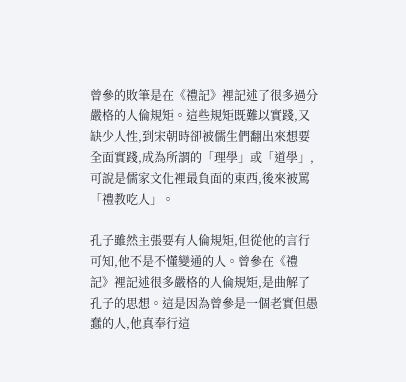曾參的敗筆是在《禮記》裡記述了很多過分嚴格的人倫規矩。這些規矩既難以實踐,又缺少人性,到宋朝時卻被儒生們翻出來想要全面實踐,成為所謂的「理學」或「道學」,可說是儒家文化裡最負面的東西,後來被罵「禮教吃人」。

孔子雖然主張要有人倫規矩,但從他的言行可知,他不是不懂變通的人。曾參在《禮記》裡記述很多嚴格的人倫規矩,是曲解了孔子的思想。這是因為曾參是一個老實但愚蠢的人,他真奉行這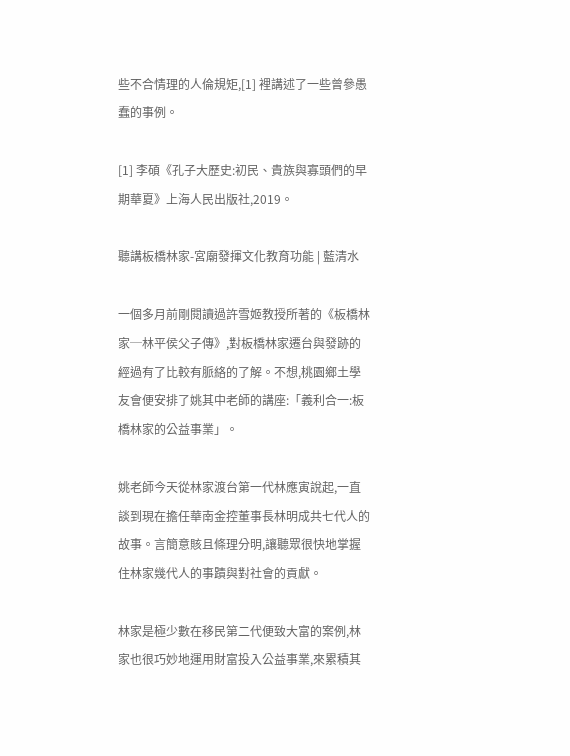些不合情理的人倫規矩,[1] 裡講述了一些曾參愚蠢的事例。

[1] 李碩《孔子大歷史:初民、貴族與寡頭們的早期華夏》上海人民出版社,2019。

聽講板橋林家-宮廟發揮文化教育功能 | 藍清水

一個多月前剛閱讀過許雪姬教授所著的《板橋林家─林平侯父子傳》,對板橋林家遷台與發跡的經過有了比較有脈絡的了解。不想,桃園鄉土學友會便安排了姚其中老師的講座:「義利合一:板橋林家的公益事業」。

姚老師今天從林家渡台第一代林應寅說起,一直談到現在擔任華南金控董事長林明成共七代人的故事。言簡意賅且條理分明,讓聽眾很快地掌握住林家幾代人的事蹟與對社會的貢獻。

林家是極少數在移民第二代便致大富的案例,林家也很巧妙地運用財富投入公益事業,來累積其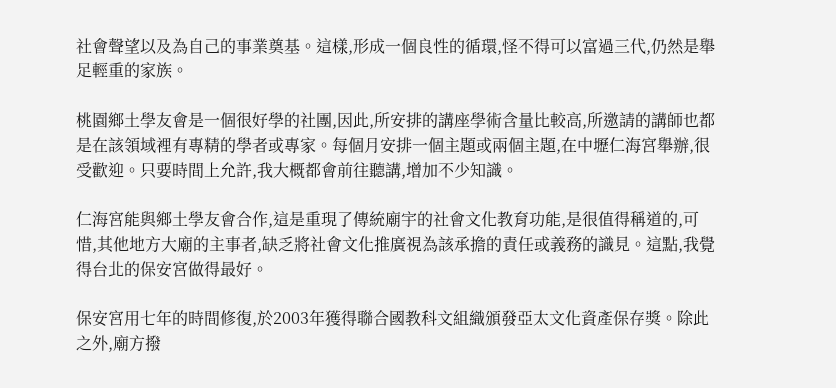社會聲望以及為自己的事業奠基。這樣,形成一個良性的循環,怪不得可以富過三代,仍然是舉足輕重的家族。

桃園鄉土學友會是一個很好學的社團,因此,所安排的講座學術含量比較高,所邀請的講師也都是在該領域裡有專精的學者或專家。每個月安排一個主題或兩個主題,在中壢仁海宮舉辦,很受歡迎。只要時間上允許,我大概都會前往聽講,增加不少知識。

仁海宮能與鄉土學友會合作,這是重現了傳統廟宇的社會文化教育功能,是很值得稱道的,可惜,其他地方大廟的主事者,缺乏將社會文化推廣視為該承擔的責任或義務的識見。這點,我覺得台北的保安宮做得最好。

保安宮用七年的時間修復,於2003年獲得聯合國教科文組織頒發亞太文化資產保存獎。除此之外,廟方撥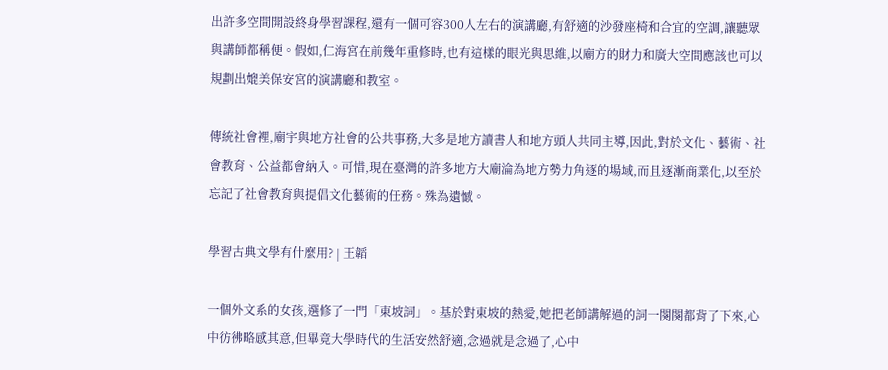出許多空間開設終身學習課程,還有一個可容300人左右的演講廳,有舒適的沙發座椅和合宜的空調,讓聽眾與講師都稱便。假如,仁海宮在前幾年重修時,也有這樣的眼光與思維,以廟方的財力和廣大空間應該也可以規劃出媲美保安宮的演講廳和教室。

傳統社會裡,廟宇與地方社會的公共事務,大多是地方讀書人和地方頭人共同主導,因此,對於文化、藝術、社會教育、公益都會納入。可惜,現在臺灣的許多地方大廟淪為地方勢力角逐的場域,而且逐漸商業化,以至於忘記了社會教育與提倡文化藝術的任務。殊為遺憾。

學習古典文學有什麼用? | 王韜

一個外文系的女孩,選修了一門「東坡詞」。基於對東坡的熱愛,她把老師講解過的詞一闋闋都背了下來,心中彷彿略感其意,但畢竟大學時代的生活安然舒適,念過就是念過了,心中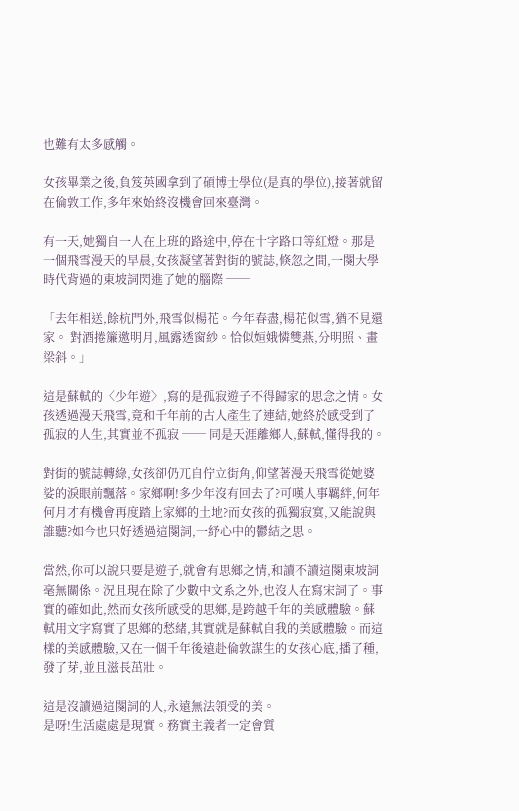也難有太多感觸。

女孩畢業之後,負笈英國拿到了碩博士學位(是真的學位),接著就留在倫敦工作,多年來始終沒機會回來臺灣。

有一天,她獨自一人在上班的路途中,停在十字路口等紅燈。那是一個飛雪漫天的早晨,女孩凝望著對街的號誌,倏忽之間,一闋大學時代背過的東坡詞閃進了她的腦際 ──

「去年相送,餘杭門外,飛雪似楊花。今年春盡,楊花似雪,猶不見還家。 對酒捲簾邀明月,風露透窗紗。恰似姮娥憐雙燕,分明照、畫梁斜。」

這是蘇軾的〈少年遊〉,寫的是孤寂遊子不得歸家的思念之情。女孩透過漫天飛雪,竟和千年前的古人產生了連結,她終於感受到了孤寂的人生,其實並不孤寂 ── 同是天涯離鄉人,蘇軾,懂得我的。

對街的號誌轉綠,女孩卻仍兀自佇立街角,仰望著漫天飛雪從她婆娑的淚眼前飄落。家鄉啊!多少年沒有回去了?可嘆人事羈絆,何年何月才有機會再度踏上家鄉的土地?而女孩的孤獨寂寞,又能說與誰聽?如今也只好透過這闋詞,一紓心中的鬱結之思。

當然,你可以說只要是遊子,就會有思鄉之情,和讀不讀這闋東坡詞毫無關係。況且現在除了少數中文系之外,也沒人在寫宋詞了。事實的確如此,然而女孩所感受的思鄉,是跨越千年的美感體驗。蘇軾用文字寫實了思鄉的愁緒,其實就是蘇軾自我的美感體驗。而這樣的美感體驗,又在一個千年後遠赴倫敦謀生的女孩心底,播了種,發了芽,並且滋長茁壯。

這是沒讀過這闋詞的人,永遠無法領受的美。
是呀!生活處處是現實。務實主義者一定會質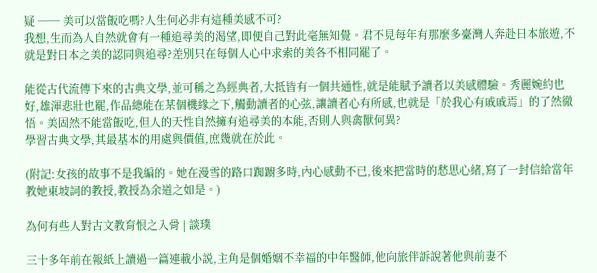疑 ── 美可以當飯吃嗎?人生何必非有這種美感不可?
我想,生而為人自然就會有一種追尋美的渴望,即便自己對此毫無知覺。君不見每年有那麼多臺灣人奔赴日本旅遊,不就是對日本之美的認同與追尋?差別只在每個人心中求索的美各不相同罷了。

能從古代流傳下來的古典文學,並可稱之為經典者,大抵皆有一個共通性,就是能賦予讀者以美感體驗。秀麗婉約也好,雄渾悲壯也罷,作品總能在某個機緣之下,觸動讀者的心弦,讓讀者心有所感,也就是「於我心有戚戚焉」的了然徹悟。美固然不能當飯吃,但人的天性自然擁有追尋美的本能,否則人與禽獸何異?
學習古典文學,其最基本的用處與價值,庶幾就在於此。

(附記:女孩的故事不是我編的。她在漫雪的路口踟躕多時,內心感動不已,後來把當時的愁思心緒,寫了一封信給當年教她東坡詞的教授,教授為余道之如是。)

為何有些人對古文教育恨之入骨 | 談璞

三十多年前在報紙上讀過一篇連載小説,主角是個婚姻不幸福的中年醫師,他向旅伴訴說著他與前妻不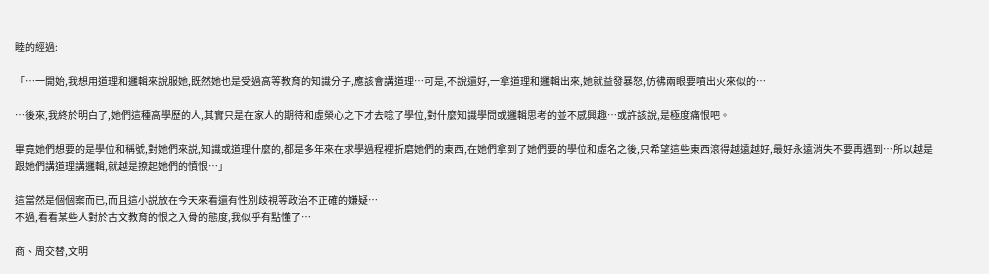睦的經過:

「…一開始,我想用道理和邏輯來說服她,既然她也是受過高等教育的知識分子,應該會講道理…可是,不說還好,一拿道理和邏輯出來,她就益發暴怒,仿彿兩眼要噴出火來似的…

…後來,我終於明白了,她們這種高學歷的人,其實只是在家人的期待和虛榮心之下才去唸了學位,對什麼知識學問或邏輯思考的並不感興趣…或許該說,是極度痛恨吧。

畢竟她們想要的是學位和稱號,對她們來説,知識或道理什麼的,都是多年來在求學過程裡折磨她們的東西,在她們拿到了她們要的學位和虛名之後,只希望這些東西滾得越遠越好,最好永遠消失不要再遇到…所以越是跟她們講道理講邏輯,就越是撩起她們的憤恨…」

這當然是個個案而已,而且這小説放在今天來看還有性別歧視等政治不正確的嫌疑…
不過,看看某些人對於古文教育的恨之入骨的態度,我似乎有點懂了…

商、周交替,文明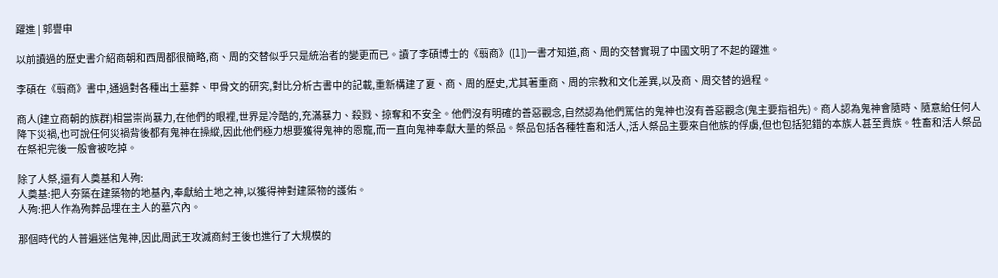躍進 | 郭譽申

以前讀過的歷史書介紹商朝和西周都很簡略,商、周的交替似乎只是統治者的變更而已。讀了李碩博士的《翦商》([1])一書才知道,商、周的交替實現了中國文明了不起的躍進。

李碩在《翦商》書中,通過對各種出土墓葬、甲骨文的研究,對比分析古書中的記載,重新構建了夏、商、周的歷史,尤其著重商、周的宗教和文化差異,以及商、周交替的過程。

商人(建立商朝的族群)相當崇尚暴力,在他們的眼裡,世界是冷酷的,充滿暴力、殺戮、掠奪和不安全。他們沒有明確的善惡觀念,自然認為他們篤信的鬼神也沒有善惡觀念(鬼主要指祖先)。商人認為鬼神會隨時、隨意給任何人降下災禍,也可說任何災禍背後都有鬼神在操縱,因此他們極力想要獲得鬼神的恩寵,而一直向鬼神奉獻大量的祭品。祭品包括各種牲畜和活人,活人祭品主要來自他族的俘虜,但也包括犯錯的本族人甚至貴族。牲畜和活人祭品在祭祀完後一般會被吃掉。

除了人祭,還有人奠基和人殉:
人奠基:把人夯築在建築物的地基內,奉獻給土地之神,以獲得神對建築物的護佑。
人殉:把人作為殉葬品埋在主人的墓穴內。

那個時代的人普遍迷信鬼神,因此周武王攻滅商紂王後也進行了大規模的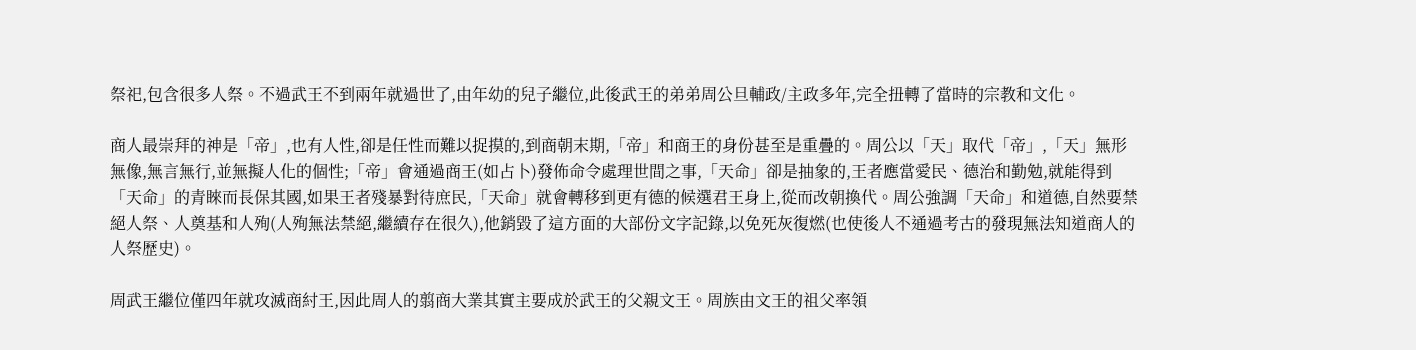祭祀,包含很多人祭。不過武王不到兩年就過世了,由年幼的兒子繼位,此後武王的弟弟周公旦輔政/主政多年,完全扭轉了當時的宗教和文化。

商人最崇拜的神是「帝」,也有人性,卻是任性而難以捉摸的,到商朝末期,「帝」和商王的身份甚至是重疊的。周公以「天」取代「帝」,「天」無形無像,無言無行,並無擬人化的個性;「帝」會通過商王(如占卜)發佈命令處理世間之事,「天命」卻是抽象的,王者應當愛民、德治和勤勉,就能得到「天命」的青睞而長保其國,如果王者殘暴對待庶民,「天命」就會轉移到更有德的候選君王身上,從而改朝換代。周公強調「天命」和道德,自然要禁絕人祭、人奠基和人殉(人殉無法禁絕,繼續存在很久),他銷毀了這方面的大部份文字記錄,以免死灰復燃(也使後人不通過考古的發現無法知道商人的人祭歷史)。

周武王繼位僅四年就攻滅商紂王,因此周人的翦商大業其實主要成於武王的父親文王。周族由文王的祖父率領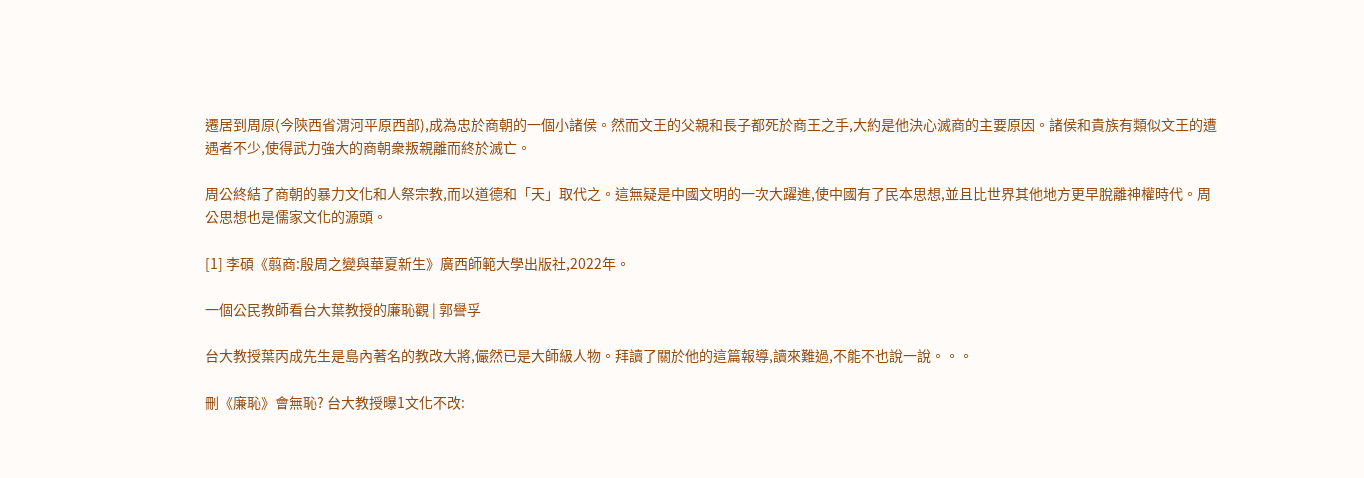遷居到周原(今陝西省渭河平原西部),成為忠於商朝的一個小諸侯。然而文王的父親和長子都死於商王之手,大約是他決心滅商的主要原因。諸侯和貴族有類似文王的遭遇者不少,使得武力強大的商朝衆叛親離而終於滅亡。

周公終結了商朝的暴力文化和人祭宗教,而以道德和「天」取代之。這無疑是中國文明的一次大躍進,使中國有了民本思想,並且比世界其他地方更早脫離神權時代。周公思想也是儒家文化的源頭。

[1] 李碩《翦商:殷周之變與華夏新生》廣西師範大學出版社,2022年。

一個公民教師看台大葉教授的廉恥觀 | 郭譽孚

台大教授葉丙成先生是島內著名的教改大將,儼然已是大師級人物。拜讀了關於他的這篇報導,讀來難過,不能不也說一說。。。

刪《廉恥》會無恥? 台大教授曝1文化不改: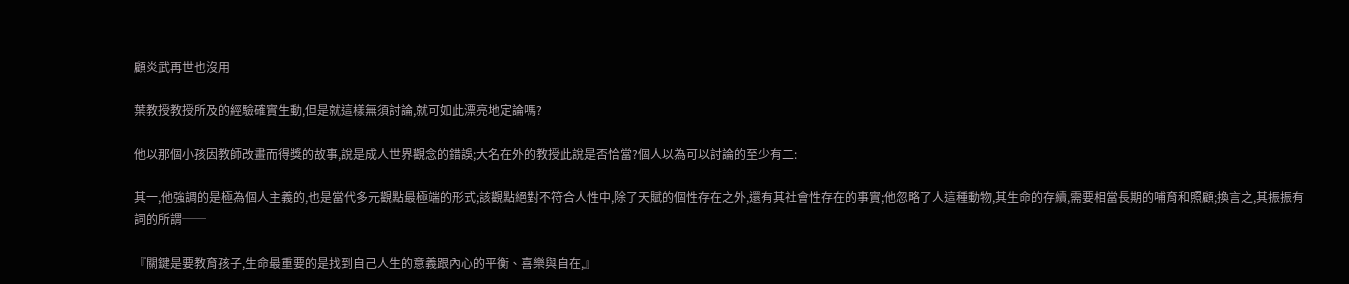顧炎武再世也沒用

葉教授教授所及的經驗確實生動,但是就這樣無須討論,就可如此漂亮地定論嗎?

他以那個小孩因教師改畫而得獎的故事,說是成人世界觀念的錯誤;大名在外的教授此說是否恰當?個人以為可以討論的至少有二:

其一,他強調的是極為個人主義的,也是當代多元觀點最極端的形式;該觀點絕對不符合人性中,除了天賦的個性存在之外,還有其社會性存在的事實;他忽略了人這種動物,其生命的存續,需要相當長期的哺育和照顧;換言之,其振振有詞的所謂──

『關鍵是要教育孩子,生命最重要的是找到自己人生的意義跟內心的平衡、喜樂與自在,』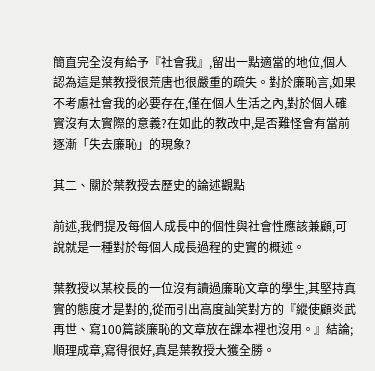簡直完全沒有給予『社會我』,留出一點適當的地位,個人認為這是葉教授很荒唐也很嚴重的疏失。對於廉恥言,如果不考慮社會我的必要存在,僅在個人生活之內,對於個人確實沒有太實際的意義?在如此的教改中,是否難怪會有當前逐漸「失去廉恥」的現象?

其二、關於葉教授去歷史的論述觀點

前述,我們提及每個人成長中的個性與社會性應該兼顧,可說就是一種對於每個人成長過程的史實的概述。

葉教授以某校長的一位沒有讀過廉恥文章的學生,其堅持真實的態度才是對的,從而引出高度訕笑對方的『縱使顧炎武再世、寫100篇談廉恥的文章放在課本裡也沒用。』結論;順理成章,寫得很好,真是葉教授大獲全勝。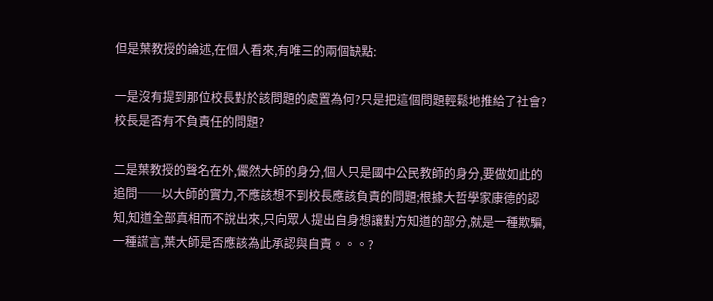但是葉教授的論述,在個人看來,有唯三的兩個缺點:

一是沒有提到那位校長對於該問題的處置為何?只是把這個問題輕鬆地推給了社會?校長是否有不負責任的問題?

二是葉教授的聲名在外,儼然大師的身分,個人只是國中公民教師的身分,要做如此的追問──以大師的實力,不應該想不到校長應該負責的問題;根據大哲學家康德的認知,知道全部真相而不說出來,只向眾人提出自身想讓對方知道的部分,就是一種欺騙,一種謊言,葉大師是否應該為此承認與自責。。。?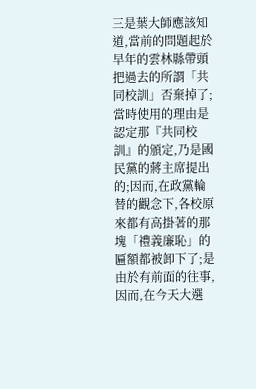三是葉大師應該知道,當前的問題起於早年的雲林縣帶頭把過去的所謂「共同校訓」否棄掉了;當時使用的理由是認定那『共同校訓』的頒定,乃是國民黨的蔣主席提出的;因而,在政黨輪替的觀念下,各校原來都有高掛著的那塊「禮義廉恥」的匾額都被卸下了;是由於有前面的往事,因而,在今天大選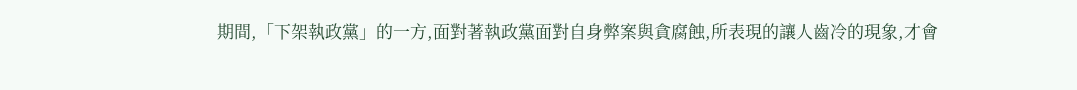期間,「下架執政黨」的一方,面對著執政黨面對自身弊案與貪腐蝕,所表現的讓人齒冷的現象,才會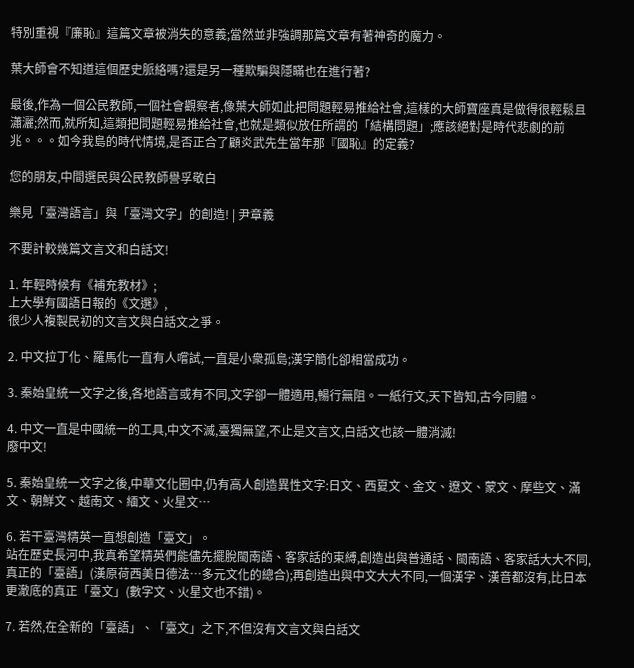特別重視『廉恥』這篇文章被消失的意義;當然並非強調那篇文章有著神奇的魔力。

葉大師會不知道這個歷史脈絡嗎?還是另一種欺騙與隱瞞也在進行著?

最後,作為一個公民教師,一個社會觀察者,像葉大師如此把問題輕易推給社會,這樣的大師寶座真是做得很輕鬆且瀟灑;然而,就所知,這類把問題輕易推給社會,也就是類似放任所謂的「結構問題」;應該絕對是時代悲劇的前兆。。。如今我島的時代情境,是否正合了顧炎武先生當年那『國恥』的定義?

您的朋友,中間選民與公民教師譽孚敬白

樂見「臺灣語言」與「臺灣文字」的創造! | 尹章義

不要計較幾篇文言文和白話文!

1. 年輕時候有《補充教材》;
上大學有國語日報的《文選》,
很少人複製民初的文言文與白話文之爭。

2. 中文拉丁化、羅馬化一直有人嚐試,一直是小衆孤島;漢字簡化卻相當成功。

3. 秦始皇統一文字之後,各地語言或有不同,文字卻一體適用,暢行無阻。一紙行文,天下皆知,古今同體。

4. 中文一直是中國統一的工具,中文不滅,臺獨無望,不止是文言文,白話文也該一體消滅!
廢中文!

5. 秦始皇統一文字之後,中華文化圈中,仍有高人創造異性文字:日文、西夏文、金文、遼文、蒙文、摩些文、滿文、朝鮮文、越南文、緬文、火星文…

6. 若干臺灣精英一直想創造「臺文」。
站在歷史長河中,我真希望精英們能儘先擺脫閩南語、客家話的束縛,創造出與普通話、閩南語、客家話大大不同,真正的「臺語」(漢原荷西美日德法…多元文化的總合);再創造出與中文大大不同,一個漢字、漢音都沒有,比日本更澈底的真正「臺文」(數字文、火星文也不錯)。

7. 若然,在全新的「臺語」、「臺文」之下,不但沒有文言文與白話文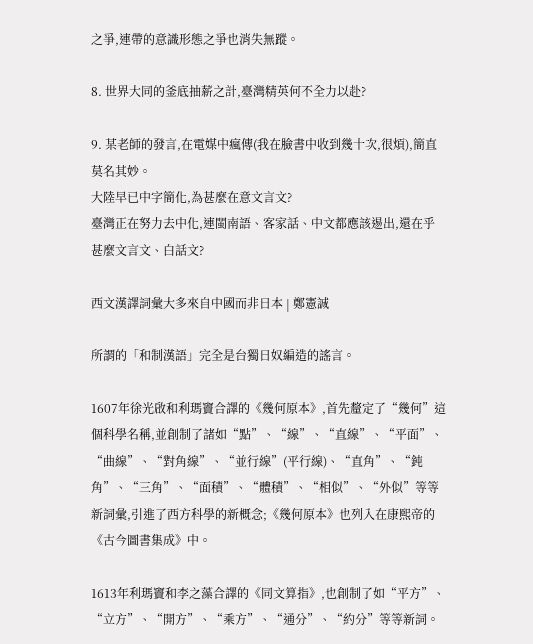之爭,連帶的意識形態之爭也消失無蹤。

8. 世界大同的釜底抽薪之計,臺灣精英何不全力以赴?

9. 某老師的發言,在電媒中瘋傳(我在臉書中收到幾十次,很煩),簡直莫名其妙。
大陸早已中字簡化,為甚麼在意文言文?
臺灣正在努力去中化,連閩南語、客家話、中文都應該逷出,還在乎甚麼文言文、白話文?

西文漢譯詞彙大多來自中國而非日本 | 鄭憲誠

所謂的「和制漢語」完全是台獨日奴編造的謠言。

1607年徐光啟和利瑪竇合譯的《幾何原本》,首先釐定了“幾何”這個科學名稱,並創制了諸如“點”、“線”、“直線”、“平面”、“曲線”、“對角線”、“並行線”(平行線)、“直角”、“鈍角”、“三角”、“面積”、“體積”、“相似”、“外似”等等新詞彙,引進了西方科學的新概念;《幾何原本》也列入在康熙帝的《古今圖書集成》中。

1613年利瑪竇和李之藻合譯的《同文算指》,也創制了如“平方”、“立方”、“開方”、“乘方”、“通分”、“約分”等等新詞。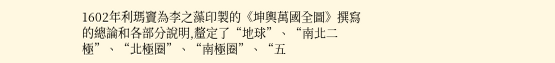1602年利瑪竇為李之藻印製的《坤輿萬國全圖》撰寫的總論和各部分說明,釐定了“地球”、“南北二極”、“北極圈”、“南極圈”、“五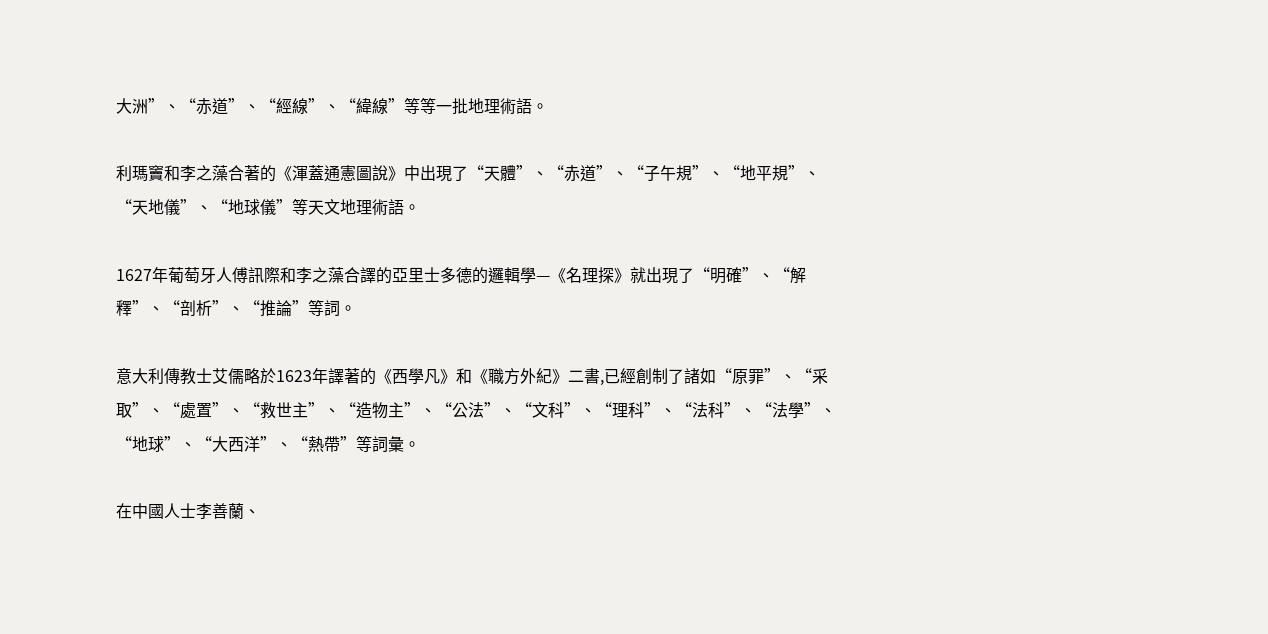大洲”、“赤道”、“經線”、“緯線”等等一批地理術語。

利瑪竇和李之藻合著的《渾蓋通憲圖說》中出現了“天體”、“赤道”、“子午規”、“地平規”、“天地儀”、“地球儀”等天文地理術語。

1627年葡萄牙人傅訊際和李之藻合譯的亞里士多德的邏輯學—《名理探》就出現了“明確”、“解釋”、“剖析”、“推論”等詞。

意大利傳教士艾儒略於1623年譯著的《西學凡》和《職方外紀》二書,已經創制了諸如“原罪”、“采取”、“處置”、“救世主”、“造物主”、“公法”、“文科”、“理科”、“法科”、“法學”、“地球”、“大西洋”、“熱帶”等詞彙。

在中國人士李善蘭、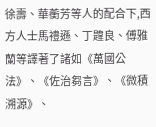徐壽、華蘅芳等人的配合下,西方人士馬禮遜、丁韙良、傅雅蘭等譯著了諸如《萬國公法》、《佐治芻言》、《微積溯源》、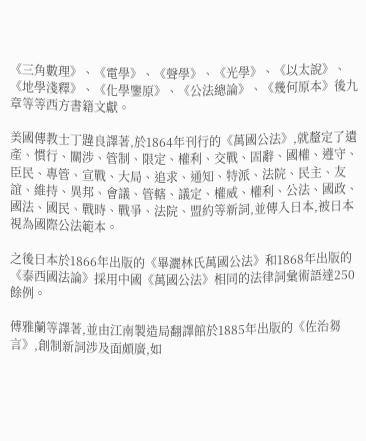《三角數理》、《電學》、《聲學》、《光學》、《以太說》、《地學淺釋》、《化學鑒原》、《公法總論》、《幾何原本》後九章等等西方書籍文獻。

美國傳教士丁韙良譯著,於1864年刊行的《萬國公法》,就釐定了遺產、慣行、關涉、管制、限定、權利、交戰、固辭、國權、遵守、臣民、專管、宣戰、大局、追求、通知、特派、法院、民主、友誼、維持、異邦、會議、管轄、議定、權威、權利、公法、國政、國法、國民、戰時、戰爭、法院、盟約等新詞,並傳入日本,被日本視為國際公法範本。

之後日本於1866年出版的《畢灑林氏萬國公法》和1868年出版的《泰西國法論》採用中國《萬國公法》相同的法律詞彙術語達250餘例。

傅雅蘭等譯著,並由江南製造局翻譯館於1885年出版的《佐治芻言》,創制新詞涉及面頗廣,如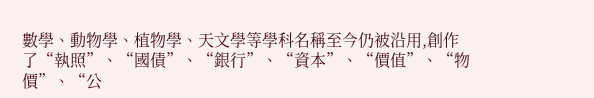數學、動物學、植物學、天文學等學科名稱至今仍被沿用,創作了“執照”、“國債”、“銀行”、“資本”、“價值”、“物價”、“公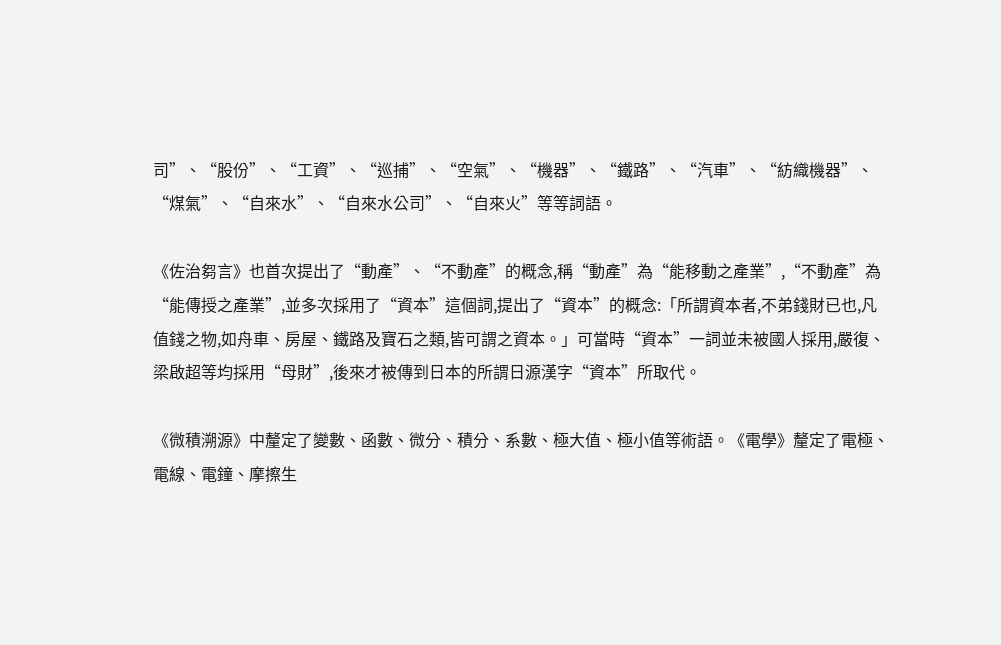司”、“股份”、“工資”、“巡捕”、“空氣”、“機器”、“鐵路”、“汽車”、“紡織機器”、“煤氣”、“自來水”、“自來水公司”、“自來火”等等詞語。

《佐治芻言》也首次提出了“動產”、“不動產”的概念,稱“動產”為“能移動之產業”,“不動產”為“能傳授之產業”,並多次採用了“資本”這個詞,提出了“資本”的概念:「所謂資本者,不弟錢財已也,凡值錢之物,如舟車、房屋、鐵路及寶石之類,皆可謂之資本。」可當時“資本”一詞並未被國人採用,嚴復、梁啟超等均採用“母財”,後來才被傳到日本的所謂日源漢字“資本”所取代。

《微積溯源》中釐定了變數、函數、微分、積分、系數、極大值、極小值等術語。《電學》釐定了電極、電線、電鐘、摩擦生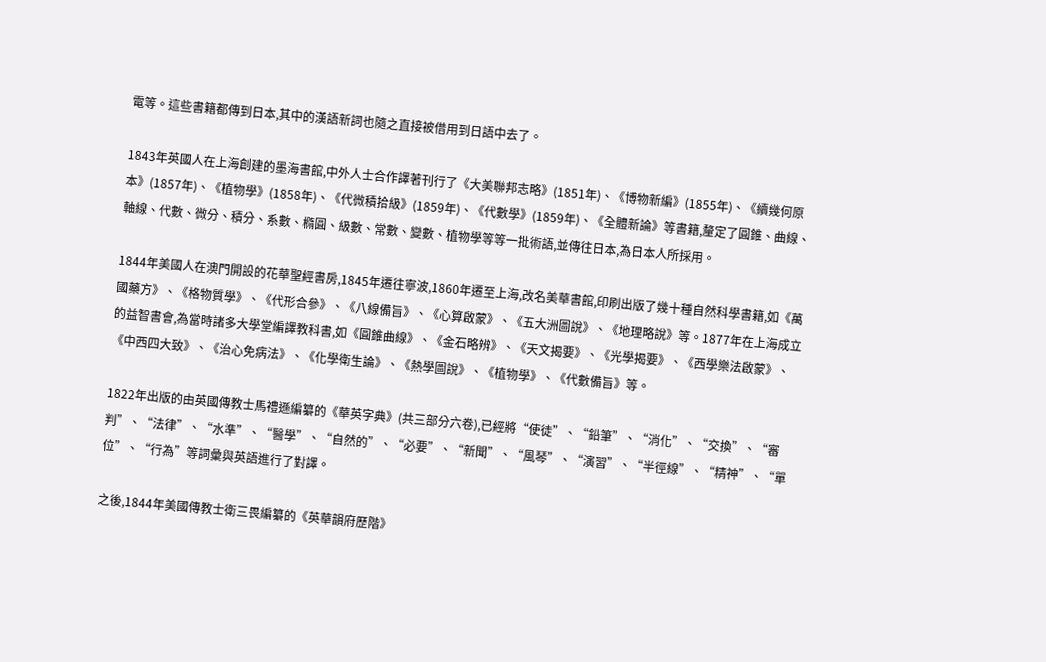電等。這些書籍都傳到日本,其中的漢語新詞也隨之直接被借用到日語中去了。

1843年英國人在上海創建的墨海書館,中外人士合作譯著刊行了《大美聯邦志略》(1851年)、《博物新編》(1855年)、《續幾何原本》(1857年)、《植物學》(1858年)、《代微積拾級》(1859年)、《代數學》(1859年)、《全體新論》等書籍,釐定了圓錐、曲線、軸線、代數、微分、積分、系數、橢圓、級數、常數、變數、植物學等等一批術語,並傳往日本,為日本人所採用。

1844年美國人在澳門開設的花華聖經書房,1845年遷往寧波,1860年遷至上海,改名美華書館,印刷出版了幾十種自然科學書籍,如《萬國藥方》、《格物質學》、《代形合參》、《八線備旨》、《心算啟蒙》、《五大洲圖說》、《地理略說》等。1877年在上海成立的益智書會,為當時諸多大學堂編譯教科書,如《圓錐曲線》、《金石略辨》、《天文揭要》、《光學揭要》、《西學樂法啟蒙》、《中西四大致》、《治心免病法》、《化學衛生論》、《熱學圖說》、《植物學》、《代數備旨》等。

1822年出版的由英國傳教士馬禮遜編纂的《華英字典》(共三部分六卷),已經將“使徒”、“鉛筆”、“消化”、“交換”、“審判”、“法律”、“水準”、“醫學”、“自然的”、“必要”、“新聞”、“風琴”、“演習”、“半徑線”、“精神”、“單位”、“行為”等詞彙與英語進行了對譯。

之後,1844年美國傳教士衛三畏編纂的《英華韻府歷階》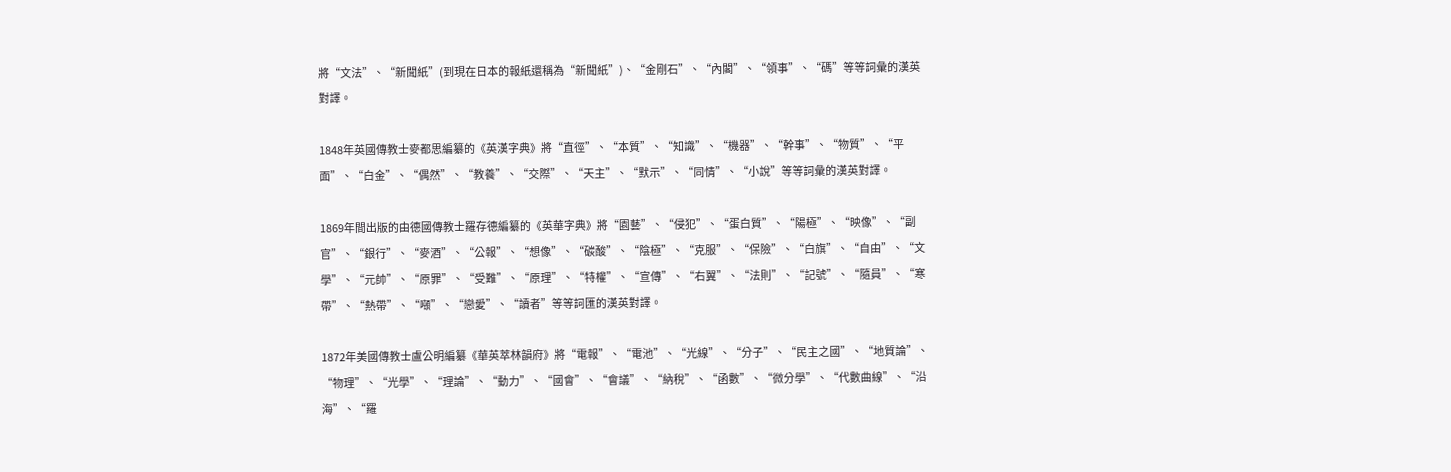將“文法”、“新聞紙”(到現在日本的報紙還稱為“新聞紙”)、“金剛石”、“內閣”、“領事”、“碼”等等詞彙的漢英對譯。

1848年英國傳教士麥都思編纂的《英漢字典》將“直徑”、“本質”、“知識”、“機器”、“幹事”、“物質”、“平面”、“白金”、“偶然”、“教養”、“交際”、“天主”、“默示”、“同情”、“小說”等等詞彙的漢英對譯。

1869年間出版的由德國傳教士羅存德編纂的《英華字典》將“園藝”、“侵犯”、“蛋白質”、“陽極”、“映像”、“副官”、“銀行”、“麥酒”、“公報”、“想像”、“碳酸”、“陰極”、“克服”、“保險”、“白旗”、“自由”、“文學”、“元帥”、“原罪”、“受難”、“原理”、“特權”、“宣傳”、“右翼”、“法則”、“記號”、“隨員”、“寒帶”、“熱帶”、“噸”、“戀愛”、“讀者”等等詞匯的漢英對譯。

1872年美國傳教士盧公明編纂《華英萃林韻府》將“電報”、“電池”、“光線”、“分子”、“民主之國”、“地質論”、“物理”、“光學”、“理論”、“動力”、“國會”、“會議”、“納稅”、“函數”、“微分學”、“代數曲線”、“沿海”、“羅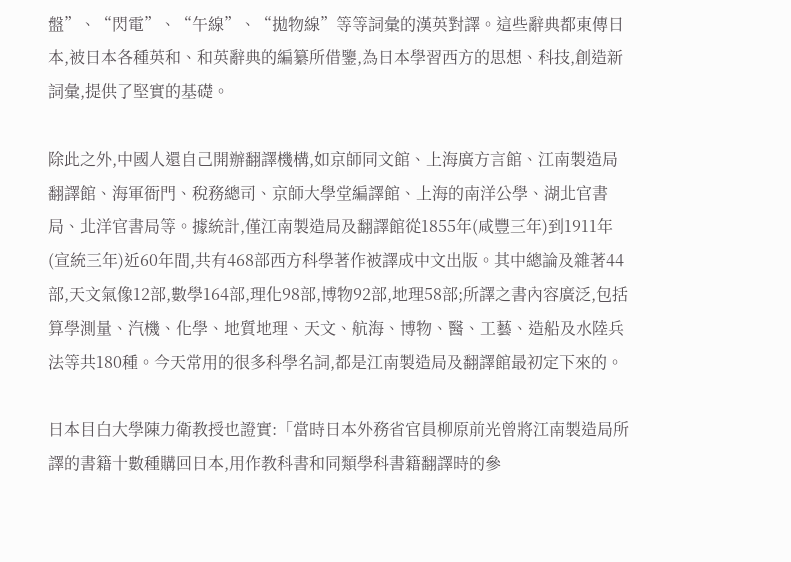盤”、“閃電”、“午線”、“拋物線”等等詞彙的漢英對譯。這些辭典都東傳日本,被日本各種英和、和英辭典的編纂所借鑒,為日本學習西方的思想、科技,創造新詞彙,提供了堅實的基礎。

除此之外,中國人還自己開辦翻譯機構,如京師同文館、上海廣方言館、江南製造局翻譯館、海軍衙門、稅務總司、京師大學堂編譯館、上海的南洋公學、湖北官書局、北洋官書局等。據統計,僅江南製造局及翻譯館從1855年(咸豐三年)到1911年(宣統三年)近60年間,共有468部西方科學著作被譯成中文出版。其中總論及雜著44部,天文氣像12部,數學164部,理化98部,博物92部,地理58部;所譯之書內容廣泛,包括算學測量、汽機、化學、地質地理、天文、航海、博物、醫、工藝、造船及水陸兵法等共180種。今天常用的很多科學名詞,都是江南製造局及翻譯館最初定下來的。

日本目白大學陳力衛教授也證實:「當時日本外務省官員柳原前光曾將江南製造局所譯的書籍十數種購回日本,用作教科書和同類學科書籍翻譯時的參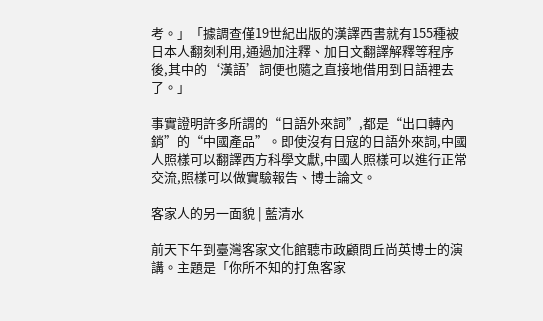考。」「據調查僅19世紀出版的漢譯西書就有155種被日本人翻刻利用,通過加注釋、加日文翻譯解釋等程序後,其中的‘漢語’詞便也隨之直接地借用到日語裡去了。」

事實證明許多所謂的“日語外來詞”,都是“出口轉內銷”的“中國產品”。即使沒有日寇的日語外來詞,中國人照樣可以翻譯西方科學文獻,中國人照樣可以進行正常交流,照樣可以做實驗報告、博士論文。

客家人的另一面貌 | 藍清水

前天下午到臺灣客家文化館聽市政顧問丘尚英博士的演講。主題是「你所不知的打魚客家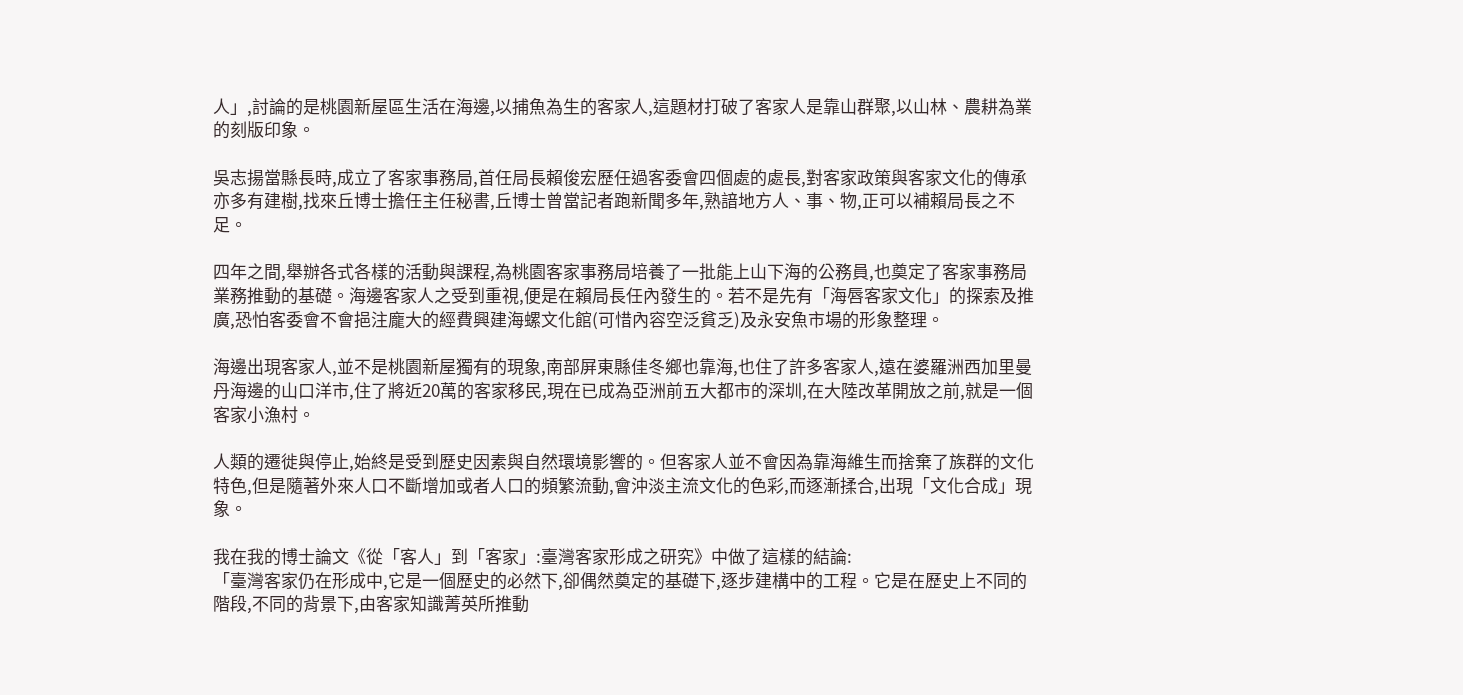人」,討論的是桃園新屋區生活在海邊,以捕魚為生的客家人,這題材打破了客家人是靠山群聚,以山林、農耕為業的刻版印象。

吳志揚當縣長時,成立了客家事務局,首任局長賴俊宏歷任過客委會四個處的處長,對客家政策與客家文化的傳承亦多有建樹,找來丘博士擔任主任秘書,丘博士曾當記者跑新聞多年,熟諳地方人、事、物,正可以補賴局長之不足。

四年之間,舉辦各式各樣的活動與課程,為桃園客家事務局培養了一批能上山下海的公務員,也奠定了客家事務局業務推動的基礎。海邊客家人之受到重視,便是在賴局長任內發生的。若不是先有「海唇客家文化」的探索及推廣,恐怕客委會不會挹注龐大的經費興建海螺文化館(可惜內容空泛貧乏)及永安魚市場的形象整理。

海邊出現客家人,並不是桃園新屋獨有的現象,南部屏東縣佳冬鄉也靠海,也住了許多客家人,遠在婆羅洲西加里曼丹海邊的山口洋市,住了將近20萬的客家移民,現在已成為亞洲前五大都市的深圳,在大陸改革開放之前,就是一個客家小漁村。

人類的遷徙與停止,始終是受到歷史因素與自然環境影響的。但客家人並不會因為靠海維生而捨棄了族群的文化特色,但是隨著外來人口不斷增加或者人口的頻繁流動,會沖淡主流文化的色彩,而逐漸揉合,出現「文化合成」現象。

我在我的博士論文《從「客人」到「客家」:臺灣客家形成之研究》中做了這樣的結論:
「臺灣客家仍在形成中,它是一個歷史的必然下,卻偶然奠定的基礎下,逐步建構中的工程。它是在歷史上不同的階段,不同的背景下,由客家知識菁英所推動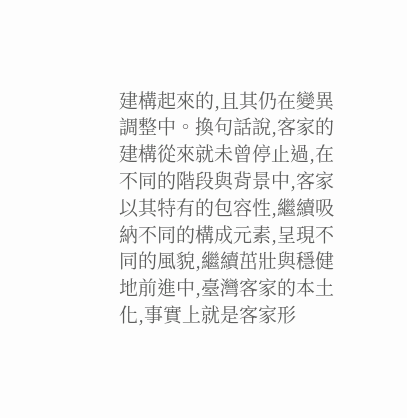建構起來的,且其仍在變異調整中。換句話說,客家的建構從來就未曾停止過,在不同的階段與背景中,客家以其特有的包容性,繼續吸納不同的構成元素,呈現不同的風貌,繼續茁壯與穩健地前進中,臺灣客家的本土化,事實上就是客家形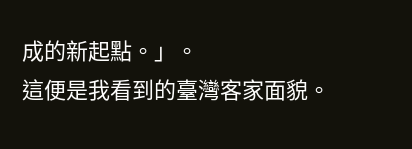成的新起點。」。
這便是我看到的臺灣客家面貌。